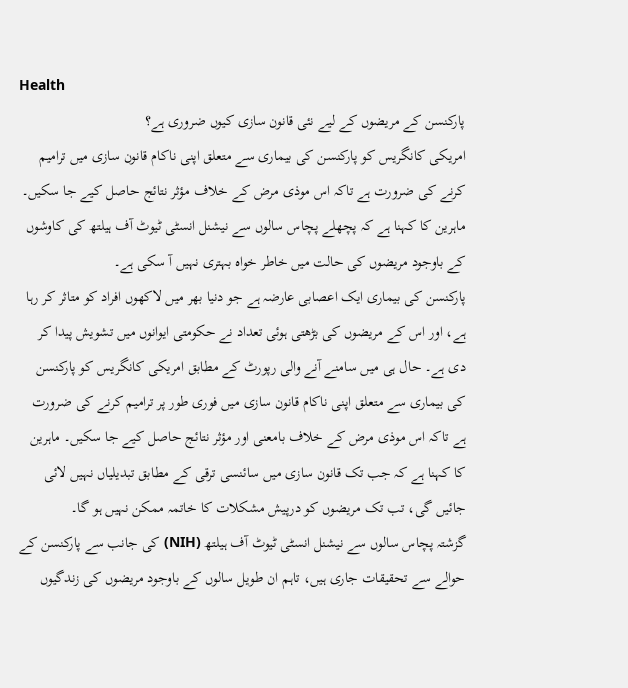Health
پارکنسن کے مریضوں کے لیے نئی قانون سازی کیوں ضروری ہے؟
امریکی کانگریس کو پارکنسن کی بیماری سے متعلق اپنی ناکام قانون سازی میں ترامیم کرنے کی ضرورت ہے تاکہ اس موذی مرض کے خلاف مؤثر نتائج حاصل کیے جا سکیں۔ ماہرین کا کہنا ہے کہ پچھلے پچاس سالوں سے نیشنل انسٹی ٹیوٹ آف ہیلتھ کی کاوشوں کے باوجود مریضوں کی حالت میں خاطر خواہ بہتری نہیں آ سکی ہے۔
پارکنسن کی بیماری ایک اعصابی عارضہ ہے جو دنیا بھر میں لاکھوں افراد کو متاثر کر رہا ہے، اور اس کے مریضوں کی بڑھتی ہوئی تعداد نے حکومتی ایوانوں میں تشویش پیدا کر دی ہے۔ حال ہی میں سامنے آنے والی رپورٹ کے مطابق امریکی کانگریس کو پارکنسن کی بیماری سے متعلق اپنی ناکام قانون سازی میں فوری طور پر ترامیم کرنے کی ضرورت ہے تاکہ اس موذی مرض کے خلاف بامعنی اور مؤثر نتائج حاصل کیے جا سکیں۔ ماہرین کا کہنا ہے کہ جب تک قانون سازی میں سائنسی ترقی کے مطابق تبدیلیاں نہیں لائی جائیں گی، تب تک مریضوں کو درپیش مشکلات کا خاتمہ ممکن نہیں ہو گا۔
گزشتہ پچاس سالوں سے نیشنل انسٹی ٹیوٹ آف ہیلتھ (NIH) کی جانب سے پارکنسن کے حوالے سے تحقیقات جاری ہیں، تاہم ان طویل سالوں کے باوجود مریضوں کی زندگیوں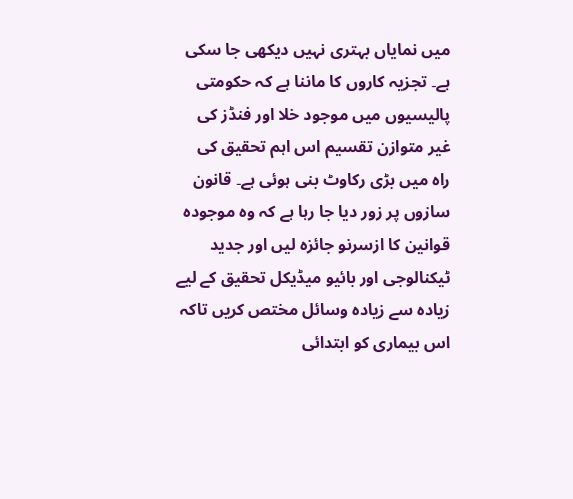میں نمایاں بہتری نہیں دیکھی جا سکی ہے۔ تجزیہ کاروں کا ماننا ہے کہ حکومتی پالیسیوں میں موجود خلا اور فنڈز کی غیر متوازن تقسیم اس اہم تحقیق کی راہ میں بڑی رکاوٹ بنی ہوئی ہے۔ قانون سازوں پر زور دیا جا رہا ہے کہ وہ موجودہ قوانین کا ازسرنو جائزہ لیں اور جدید ٹیکنالوجی اور بائیو میڈیکل تحقیق کے لیے زیادہ سے زیادہ وسائل مختص کریں تاکہ اس بیماری کو ابتدائی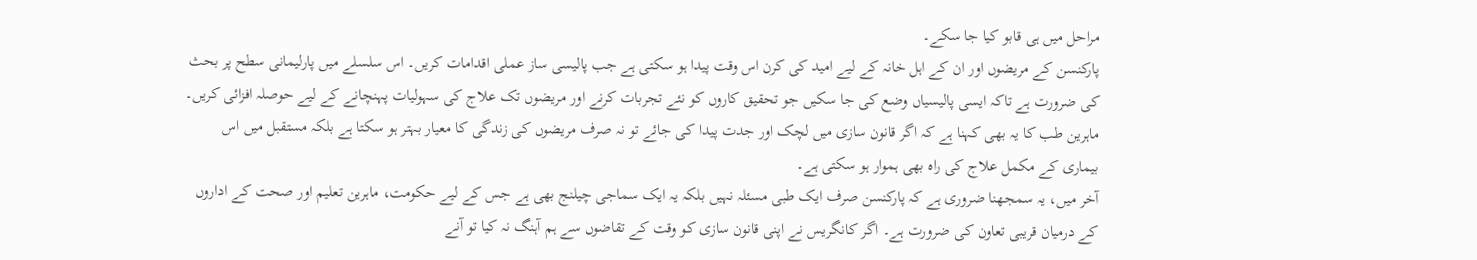مراحل میں ہی قابو کیا جا سکے۔
پارکنسن کے مریضوں اور ان کے اہل خانہ کے لیے امید کی کرن اس وقت پیدا ہو سکتی ہے جب پالیسی ساز عملی اقدامات کریں۔ اس سلسلے میں پارلیمانی سطح پر بحث کی ضرورت ہے تاکہ ایسی پالیسیاں وضع کی جا سکیں جو تحقیق کاروں کو نئے تجربات کرنے اور مریضوں تک علاج کی سہولیات پہنچانے کے لیے حوصلہ افزائی کریں۔ ماہرین طب کا یہ بھی کہنا ہے کہ اگر قانون سازی میں لچک اور جدت پیدا کی جائے تو نہ صرف مریضوں کی زندگی کا معیار بہتر ہو سکتا ہے بلکہ مستقبل میں اس بیماری کے مکمل علاج کی راہ بھی ہموار ہو سکتی ہے۔
آخر میں، یہ سمجھنا ضروری ہے کہ پارکنسن صرف ایک طبی مسئلہ نہیں بلکہ یہ ایک سماجی چیلنج بھی ہے جس کے لیے حکومت، ماہرین تعلیم اور صحت کے اداروں کے درمیان قریبی تعاون کی ضرورت ہے۔ اگر کانگریس نے اپنی قانون سازی کو وقت کے تقاضوں سے ہم آہنگ نہ کیا تو آنے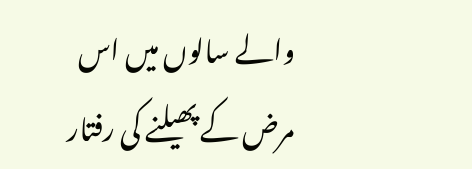والے سالوں میں اس مرض کے پھیلنے کی رفتار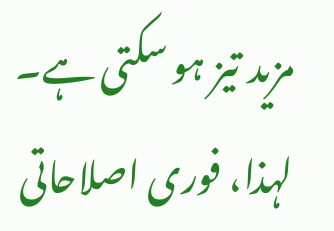مزید تیز ہو سکتی ہے۔ لہذا، فوری اصلاحاتی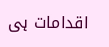اقدامات ہی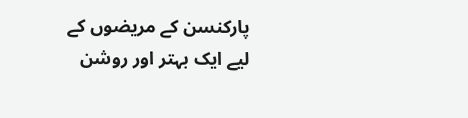پارکنسن کے مریضوں کے لیے ایک بہتر اور روشن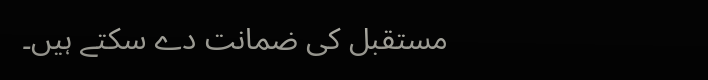مستقبل کی ضمانت دے سکتے ہیں۔